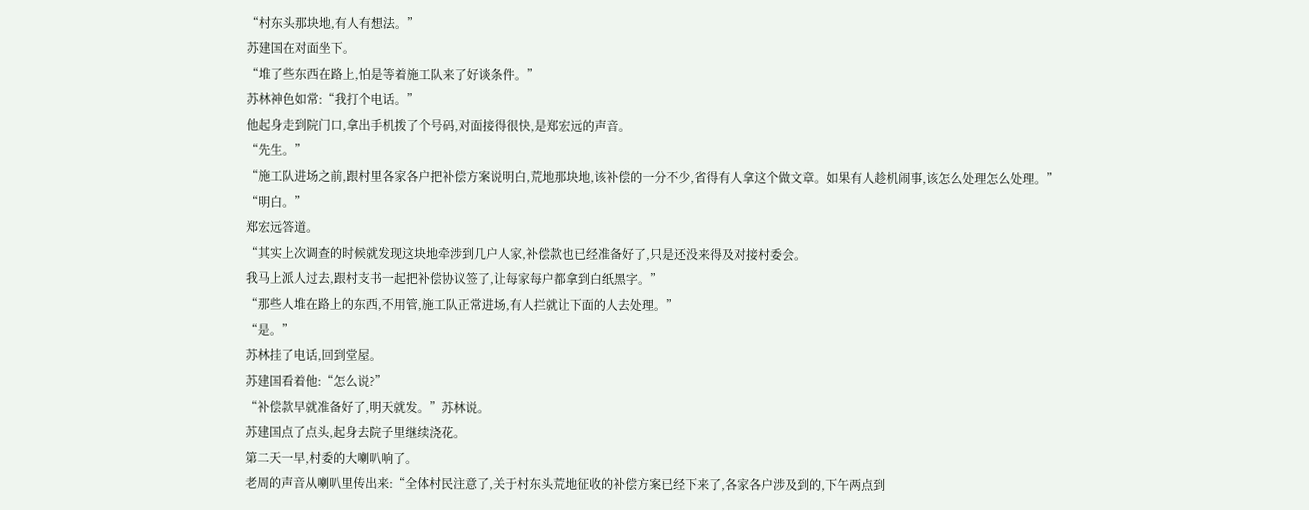“村东头那块地,有人有想法。”
苏建国在对面坐下。
“堆了些东西在路上,怕是等着施工队来了好谈条件。”
苏林神色如常:“我打个电话。”
他起身走到院门口,拿出手机拨了个号码,对面接得很快,是郑宏远的声音。
“先生。”
“施工队进场之前,跟村里各家各户把补偿方案说明白,荒地那块地,该补偿的一分不少,省得有人拿这个做文章。如果有人趁机闹事,该怎么处理怎么处理。”
“明白。”
郑宏远答道。
“其实上次调查的时候就发现这块地牵涉到几户人家,补偿款也已经准备好了,只是还没来得及对接村委会。
我马上派人过去,跟村支书一起把补偿协议签了,让每家每户都拿到白纸黑字。”
“那些人堆在路上的东西,不用管,施工队正常进场,有人拦就让下面的人去处理。”
“是。”
苏林挂了电话,回到堂屋。
苏建国看着他:“怎么说?”
“补偿款早就准备好了,明天就发。”苏林说。
苏建国点了点头,起身去院子里继续浇花。
第二天一早,村委的大喇叭响了。
老周的声音从喇叭里传出来:“全体村民注意了,关于村东头荒地征收的补偿方案已经下来了,各家各户涉及到的,下午两点到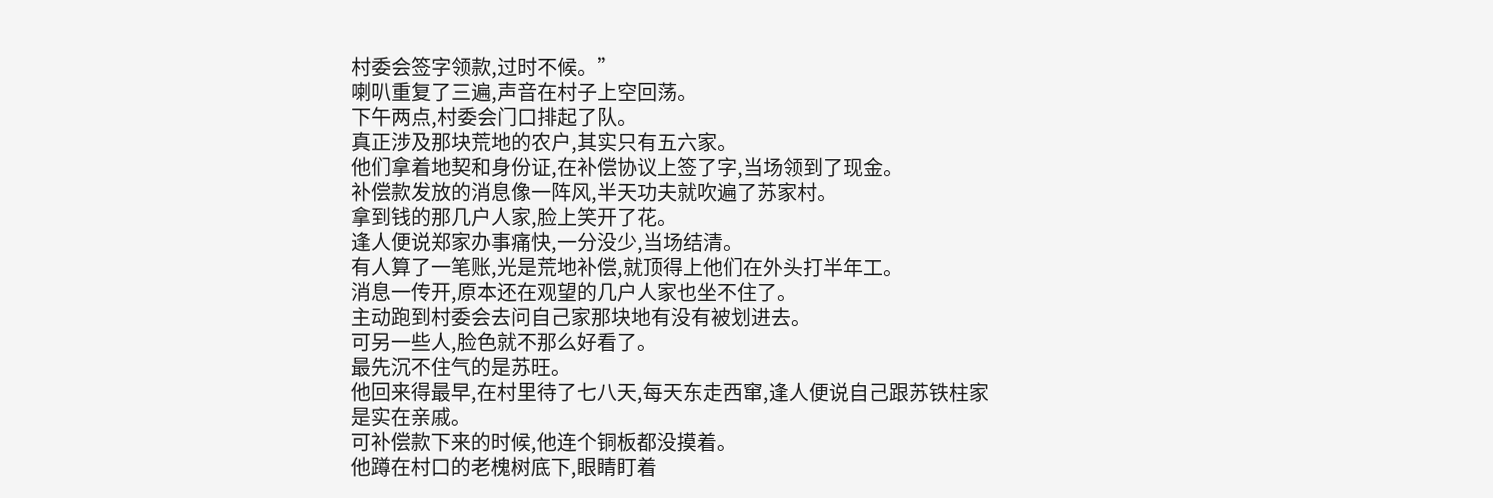村委会签字领款,过时不候。”
喇叭重复了三遍,声音在村子上空回荡。
下午两点,村委会门口排起了队。
真正涉及那块荒地的农户,其实只有五六家。
他们拿着地契和身份证,在补偿协议上签了字,当场领到了现金。
补偿款发放的消息像一阵风,半天功夫就吹遍了苏家村。
拿到钱的那几户人家,脸上笑开了花。
逢人便说郑家办事痛快,一分没少,当场结清。
有人算了一笔账,光是荒地补偿,就顶得上他们在外头打半年工。
消息一传开,原本还在观望的几户人家也坐不住了。
主动跑到村委会去问自己家那块地有没有被划进去。
可另一些人,脸色就不那么好看了。
最先沉不住气的是苏旺。
他回来得最早,在村里待了七八天,每天东走西窜,逢人便说自己跟苏铁柱家是实在亲戚。
可补偿款下来的时候,他连个铜板都没摸着。
他蹲在村口的老槐树底下,眼睛盯着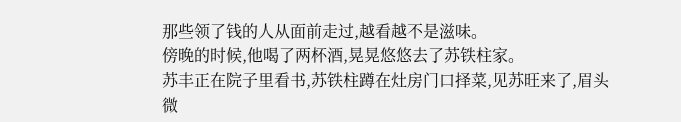那些领了钱的人从面前走过,越看越不是滋味。
傍晚的时候,他喝了两杯酒,晃晃悠悠去了苏铁柱家。
苏丰正在院子里看书,苏铁柱蹲在灶房门口择菜,见苏旺来了,眉头微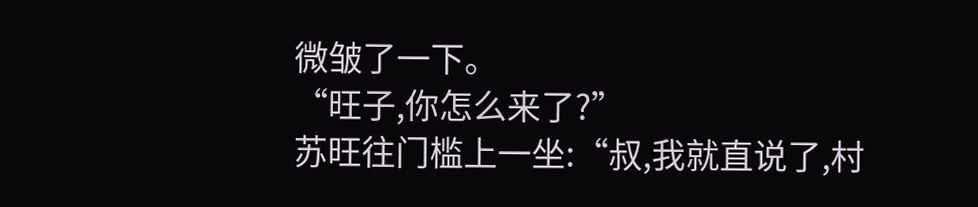微皱了一下。
“旺子,你怎么来了?”
苏旺往门槛上一坐:“叔,我就直说了,村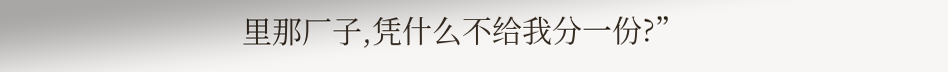里那厂子,凭什么不给我分一份?”